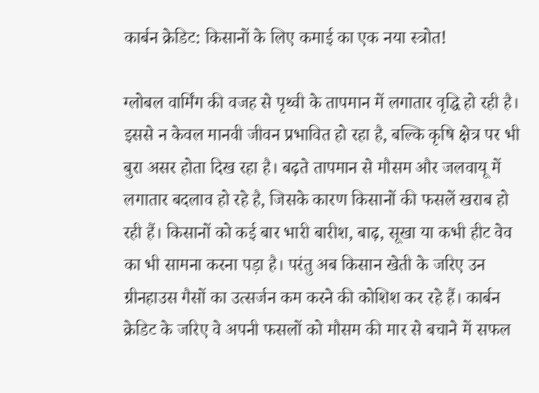कार्बन क्रेडिट: किसानों के लिए कमाई का एक नया स्त्रोत!

ग्लोबल वार्मिंग की वजह से पृथ्वी के तापमान में लगातार वृद्धि हो रही है। इससे न केवल मानवी जीवन प्रभावित हो रहा है, बल्कि कृषि क्षेत्र पर भी बुरा असर होता दिख रहा है। बढ़ते तापमान से मौसम और जलवायू में लगातार बदलाव हो रहे है, जिसके कारण किसानों की फसलें खराब हो रही हैं। किसानों को कई बार भारी बारीश, बाढ़, सूखा या कभी हीट वेव का भी सामना करना पड़ा है। परंतु अब किसान खेती के जर‍िए उन ग्रीनहाउस गैसों का उत्सर्जन कम करने की कोश‍िश कर रहे हैं। कार्बन क्रेड‍िट के जरिए वे अपनी फसलों को मौसम की मार से बचाने में सफल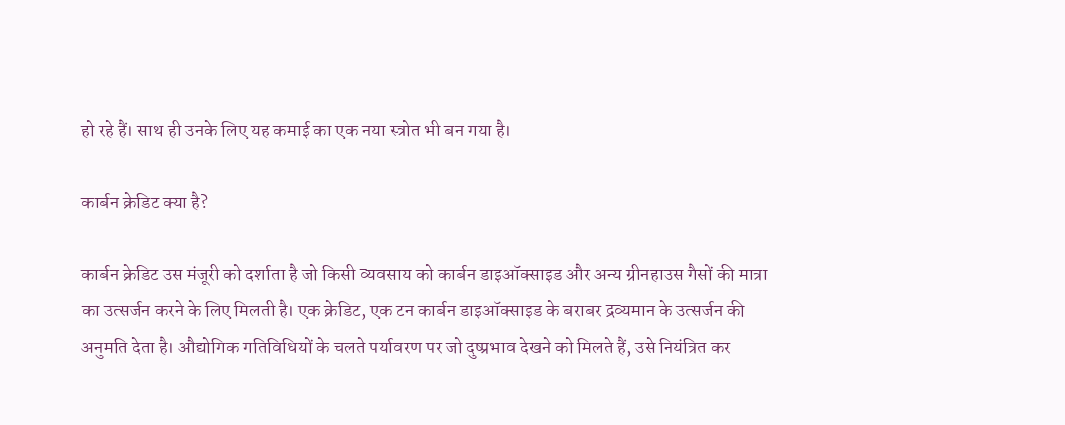हो रहे हैं। साथ ही उनके लिए यह कमाई का एक नया स्त्रोत भी बन गया है।

कार्बन क्रेडिट क्या है?

कार्बन क्रेडिट उस मंजूरी को दर्शाता है जो किसी व्यवसाय को कार्बन डाइऑक्साइड और अन्य ग्रीनहाउस गैसों की मात्रा का उत्सर्जन करने के लिए मिलती है। एक क्रेडिट, एक टन कार्बन डाइऑक्साइड के बराबर द्रव्यमान के उत्सर्जन की अनुमति देता है। औद्योगिक गतिविधियों के चलते पर्यावरण पर जो दुष्प्रभाव देखने को मिलते हैं, उसे नियंत्रित कर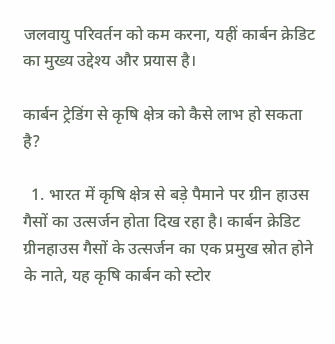जलवायु परिवर्तन को कम करना, यहीं कार्बन क्रेडिट का मुख्य उद्देश्य और प्रयास है।

कार्बन ट्रेडिंग से कृषि क्षेत्र को कैसे लाभ हो सकता है?

  1. भारत में कृषि क्षेत्र से बड़े पैमाने पर ग्रीन हाउस गैसों का उत्सर्जन होता दिख रहा है। कार्बन क्रेडिट ग्रीनहाउस गैसों के उत्सर्जन का एक प्रमुख स्रोत होने के नाते, यह कृषि कार्बन को स्टोर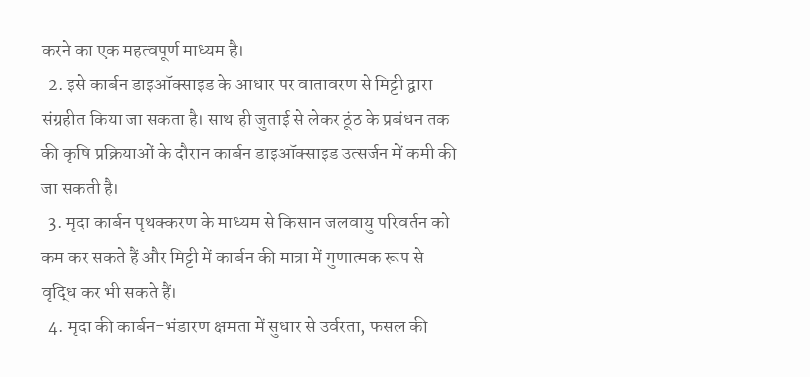करने का एक महत्वपूर्ण माध्यम है।
  2. इसे कार्बन डाइऑक्साइड के आधार पर वातावरण से मिट्टी द्वारा संग्रहीत किया जा सकता है। साथ ही जुताई से लेकर ठूंठ के प्रबंधन तक की कृषि प्रक्रियाओं के दौरान कार्बन डाइऑक्साइड उत्सर्जन में कमी की जा सकती है।
  3. मृदा कार्बन पृथक्करण के माध्यम से किसान जलवायु परिवर्तन को कम कर सकते हैं और मिट्टी में कार्बन की मात्रा में गुणात्मक रूप से वृद्धि कर भी सकते हैं।
  4. मृदा की कार्बन-भंडारण क्षमता में सुधार से उर्वरता, फसल की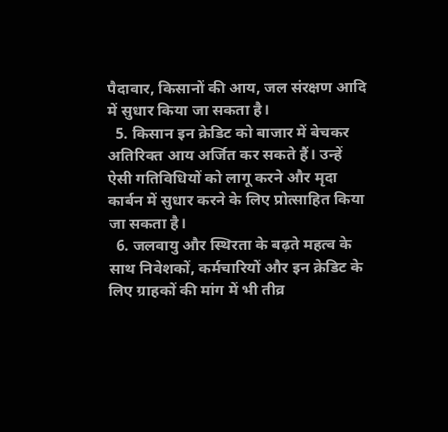पैदावार, किसानों की आय, जल संरक्षण आदि में सुधार किया जा सकता है।
  5. किसान इन क्रेडिट को बाजार में बेचकर अतिरिक्त आय अर्जित कर सकते हैं। उन्हें ऐसी गतिविधियों को लागू करने और मृदा कार्बन में सुधार करने के लिए प्रोत्साहित किया जा सकता है।
  6. जलवायु और स्थिरता के बढ़ते महत्व के साथ निवेशकों, कर्मचारियों और इन क्रेडिट के लिए ग्राहकों की मांग में भी तीव्र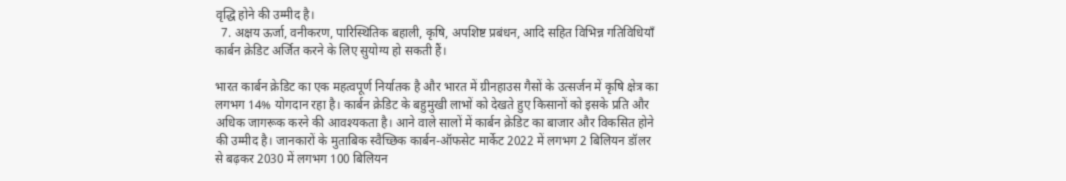वृद्धि होने की उम्मीद है।
  7. अक्षय ऊर्जा, वनीकरण, पारिस्थितिक बहाली, कृषि, अपशिष्ट प्रबंधन, आदि सहित विभिन्न गतिविधियाँ कार्बन क्रेडिट अर्जित करने के लिए सुयोग्य हो सकती हैं।

भारत कार्बन क्रेडिट का एक महत्वपूर्ण निर्यातक है और भारत में ग्रीनहाउस गैसों के उत्सर्जन में कृषि क्षेत्र का लगभग 14% योगदान रहा है। कार्बन क्रेडिट के बहुमुखी लाभों को देखते हुए किसानों को इसके प्रति और अधिक जागरूक करने की आवश्यकता है। आने वाले सालों में कार्बन क्रेडिट का बाजार और विकसित होने की उम्मीद है। जानकारों के मुताबिक स्वैच्छिक कार्बन-ऑफसेट मार्केट 2022 में लगभग 2 बिलियन डॉलर से बढ़कर 2030 में लगभग 100 बिलियन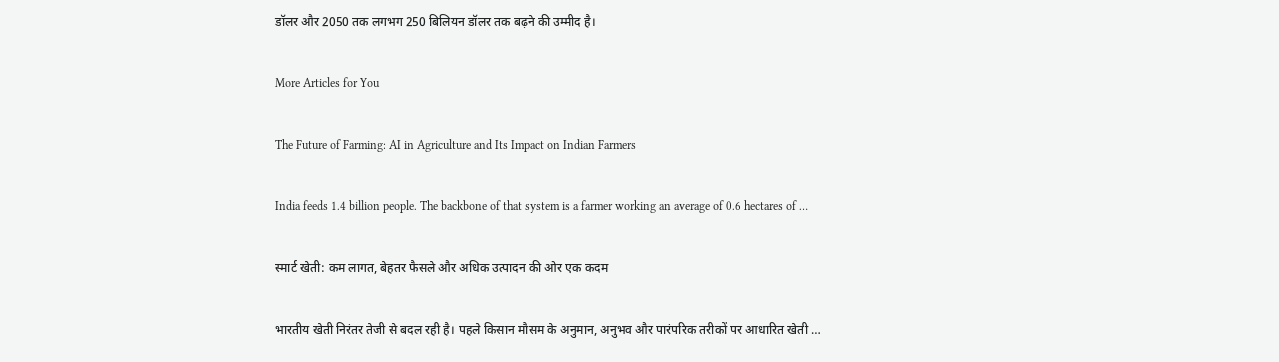डॉलर और 2050 तक लगभग 250 बिलियन डॉलर तक बढ़ने की उम्मीद है।

More Articles for You

The Future of Farming: AI in Agriculture and Its Impact on Indian Farmers

India feeds 1.4 billion people. The backbone of that system is a farmer working an average of 0.6 hectares of …

स्मार्ट खेती: कम लागत, बेहतर फैसले और अधिक उत्पादन की ओर एक कदम

भारतीय खेती निरंतर तेजी से बदल रही है। पहले किसान मौसम के अनुमान, अनुभव और पारंपरिक तरीकों पर आधारित खेती …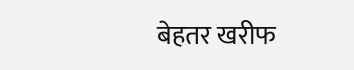बेहतर खरीफ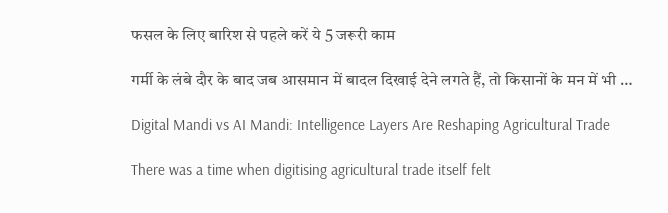फसल के लिए बारिश से पहले करें ये 5 जरूरी काम

गर्मी के लंबे दौर के बाद जब आसमान में बादल दिखाई देने लगते हैं, तो किसानों के मन में भी …

Digital Mandi vs AI Mandi: Intelligence Layers Are Reshaping Agricultural Trade

There was a time when digitising agricultural trade itself felt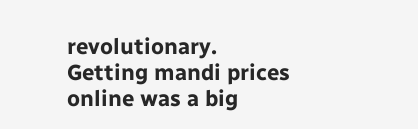revolutionary. Getting mandi prices online was a big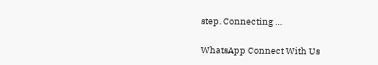step. Connecting …

WhatsApp Connect With Us